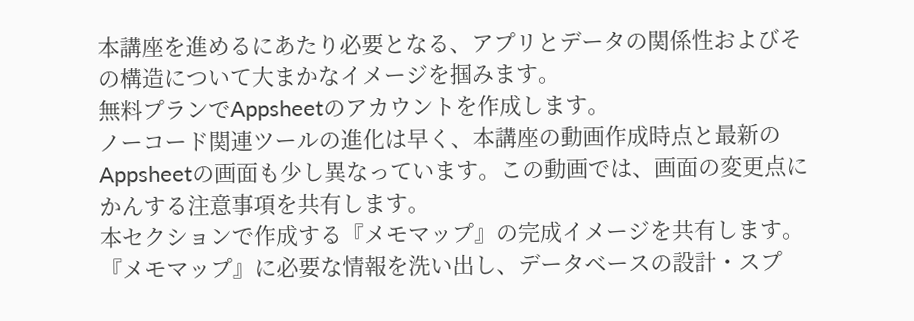本講座を進めるにあたり必要となる、アプリとデータの関係性およびその構造について大まかなイメージを掴みます。
無料プランでAppsheetのアカウントを作成します。
ノーコード関連ツールの進化は早く、本講座の動画作成時点と最新のAppsheetの画面も少し異なっています。この動画では、画面の変更点にかんする注意事項を共有します。
本セクションで作成する『メモマップ』の完成イメージを共有します。
『メモマップ』に必要な情報を洗い出し、データベースの設計・スプ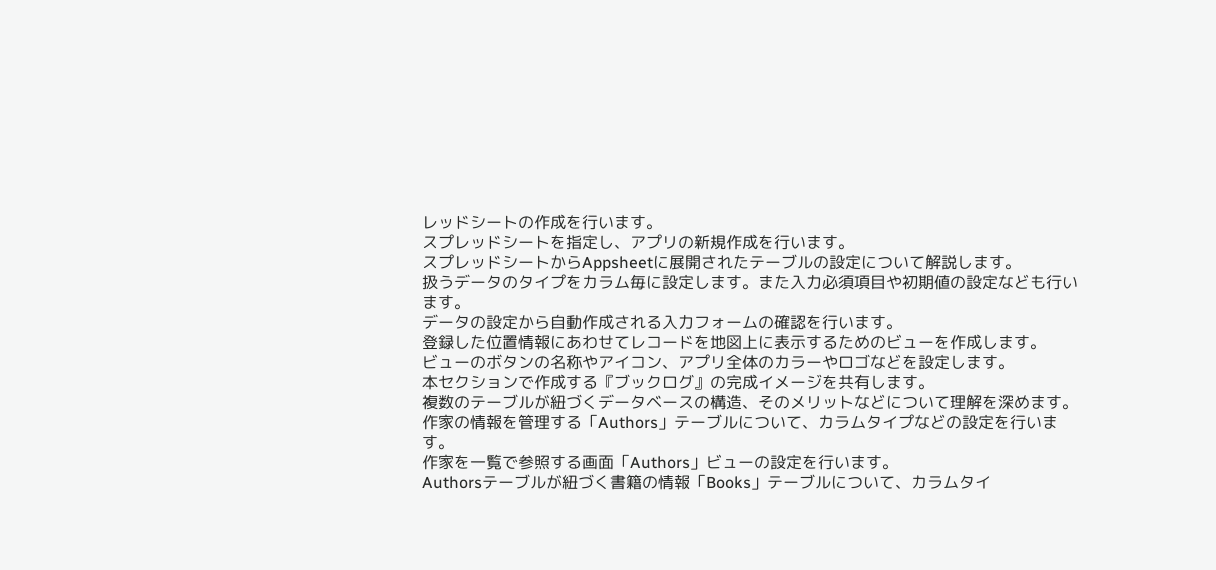レッドシートの作成を行います。
スプレッドシートを指定し、アプリの新規作成を行います。
スプレッドシートからAppsheetに展開されたテーブルの設定について解説します。
扱うデータのタイプをカラム毎に設定します。また入力必須項目や初期値の設定なども行います。
データの設定から自動作成される入力フォームの確認を行います。
登録した位置情報にあわせてレコードを地図上に表示するためのビューを作成します。
ビューのボタンの名称やアイコン、アプリ全体のカラーやロゴなどを設定します。
本セクションで作成する『ブックログ』の完成イメージを共有します。
複数のテーブルが紐づくデータベースの構造、そのメリットなどについて理解を深めます。
作家の情報を管理する「Authors」テーブルについて、カラムタイプなどの設定を行います。
作家を一覧で参照する画面「Authors」ビューの設定を行います。
Authorsテーブルが紐づく書籍の情報「Books」テーブルについて、カラムタイ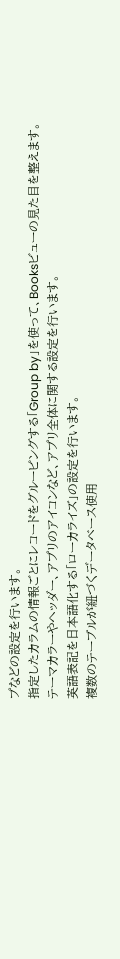プなどの設定を行います。
指定したカラムの情報ごとにレコードをグルーピングする「Group by」を使って、Booksビューの見た目を整えます。
テーマカラーやヘッダー、アプリのアイコンなど、アプリ全体に関する設定を行います。
英語表記を日本語化する「ローカライズ」の設定を行います。
複数のテーブルが紐づくデータベース使用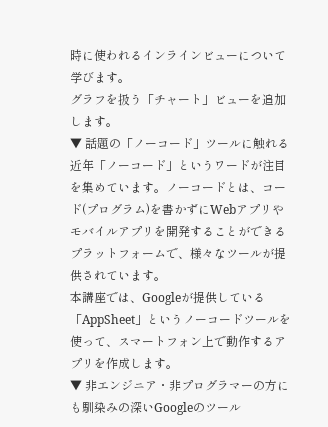時に使われるインラインビューについて学びます。
グラフを扱う「チャート」ビューを追加します。
▼ 話題の「ノーコード」ツールに触れる
近年「ノーコード」というワードが注目を集めています。ノーコードとは、コード(プログラム)を書かずにWebアプリやモバイルアプリを開発することができるプラットフォームで、様々なツールが提供されています。
本講座では、Googleが提供している「AppSheet」というノーコードツールを使って、スマートフォン上で動作するアプリを作成します。
▼ 非エンジニア・非プログラマーの方にも馴染みの深いGoogleのツール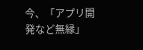今、「アプリ開発など無縁」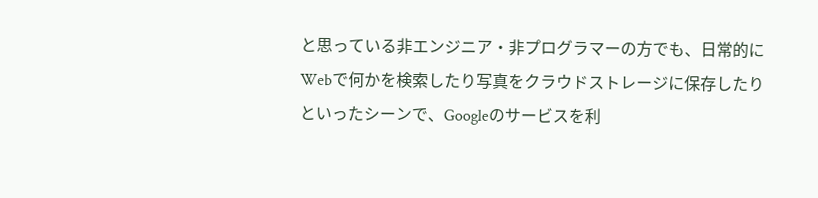と思っている非エンジニア・非プログラマーの方でも、日常的にWebで何かを検索したり写真をクラウドストレージに保存したりといったシーンで、Googleのサービスを利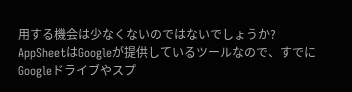用する機会は少なくないのではないでしょうか?
AppSheetはGoogleが提供しているツールなので、すでにGoogleドライブやスプ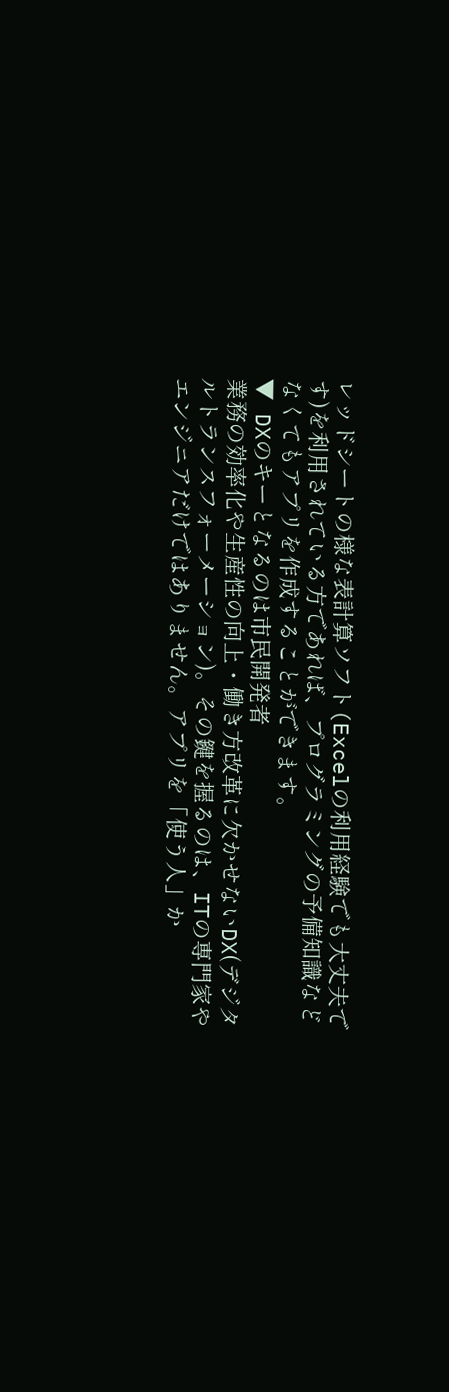レッドシートの様な表計算ソフト(Excelの利用経験でも大丈夫です)を利用されている方であれば、プログラミングの予備知識などなくてもアプリを作成することができます。
▼ DXのキーとなるのは市民開発者
業務の効率化や生産性の向上・働き方改革に欠かせないDX(デジタルトランスフォーメーション)。その鍵を握るのは、ITの専門家やエンジニアだけではありません。アプリを「使う人」か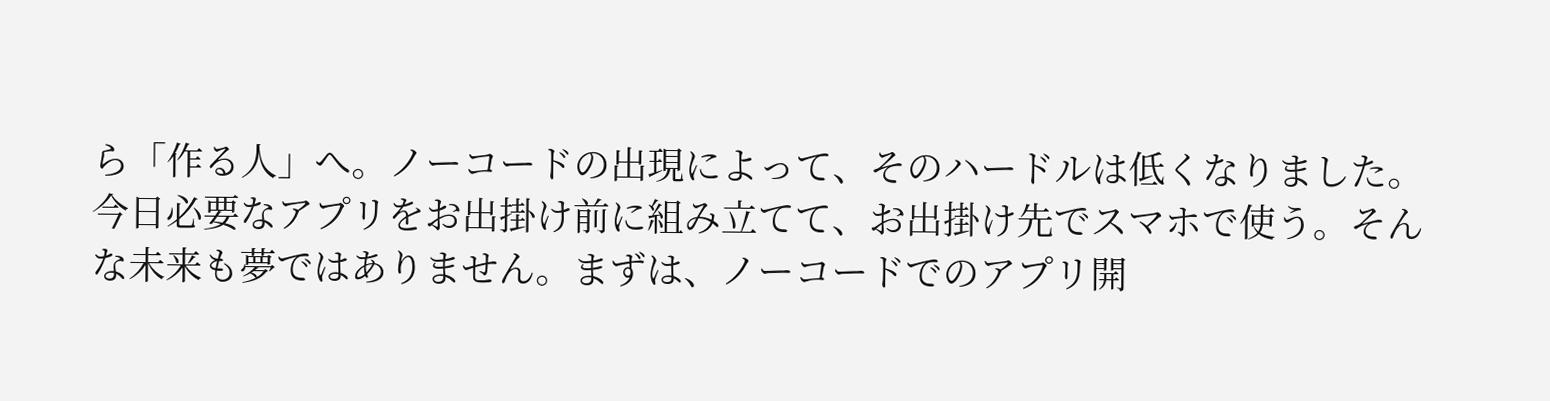ら「作る人」へ。ノーコードの出現によって、そのハードルは低くなりました。
今日必要なアプリをお出掛け前に組み立てて、お出掛け先でスマホで使う。そんな未来も夢ではありません。まずは、ノーコードでのアプリ開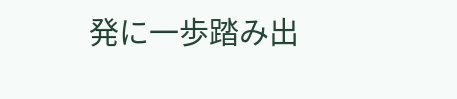発に一歩踏み出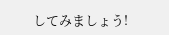してみましょう!